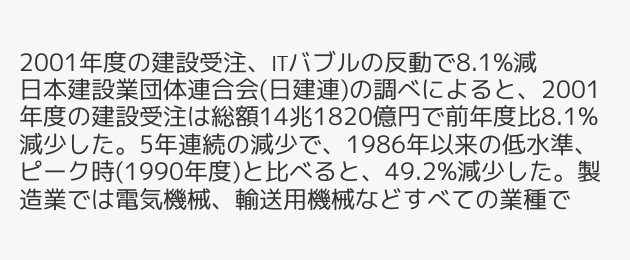2001年度の建設受注、ITバブルの反動で8.1%減
日本建設業団体連合会(日建連)の調べによると、2001年度の建設受注は総額14兆1820億円で前年度比8.1%減少した。5年連続の減少で、1986年以来の低水準、ピーク時(1990年度)と比べると、49.2%減少した。製造業では電気機械、輸送用機械などすべての業種で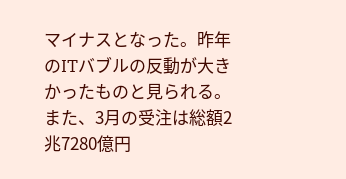マイナスとなった。昨年のITバブルの反動が大きかったものと見られる。
また、3月の受注は総額2兆7280億円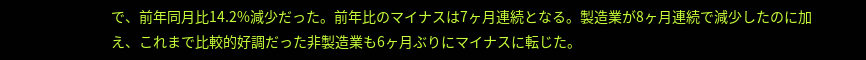で、前年同月比14.2%減少だった。前年比のマイナスは7ヶ月連続となる。製造業が8ヶ月連続で減少したのに加え、これまで比較的好調だった非製造業も6ヶ月ぶりにマイナスに転じた。